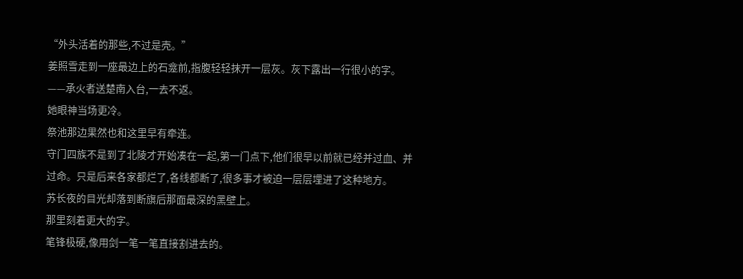“外头活着的那些,不过是壳。”
姜照雪走到一座最边上的石龛前,指腹轻轻抹开一层灰。灰下露出一行很小的字。
——承火者送楚南入台,一去不返。
她眼神当场更冷。
祭池那边果然也和这里早有牵连。
守门四族不是到了北陵才开始凑在一起,第一门点下,他们很早以前就已经并过血、并过命。只是后来各家都烂了,各线都断了,很多事才被迫一层层埋进了这种地方。
苏长夜的目光却落到断旗后那面最深的黑壁上。
那里刻着更大的字。
笔锋极硬,像用剑一笔一笔直接割进去的。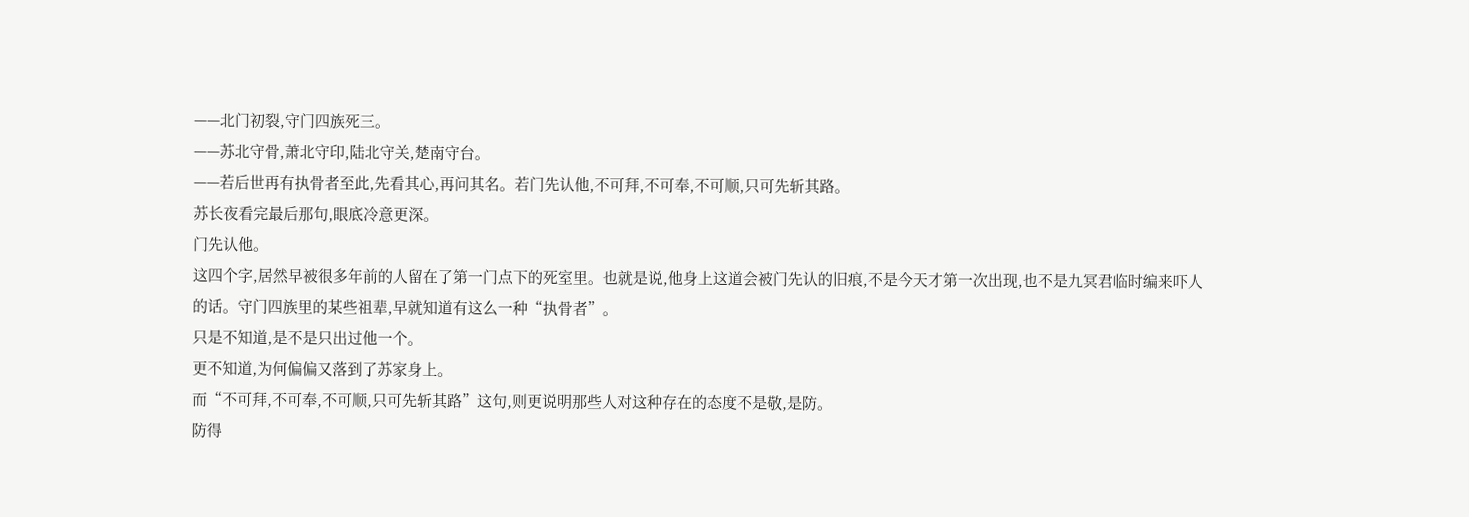——北门初裂,守门四族死三。
——苏北守骨,萧北守印,陆北守关,楚南守台。
——若后世再有执骨者至此,先看其心,再问其名。若门先认他,不可拜,不可奉,不可顺,只可先斩其路。
苏长夜看完最后那句,眼底冷意更深。
门先认他。
这四个字,居然早被很多年前的人留在了第一门点下的死室里。也就是说,他身上这道会被门先认的旧痕,不是今天才第一次出现,也不是九冥君临时编来吓人的话。守门四族里的某些祖辈,早就知道有这么一种“执骨者”。
只是不知道,是不是只出过他一个。
更不知道,为何偏偏又落到了苏家身上。
而“不可拜,不可奉,不可顺,只可先斩其路”这句,则更说明那些人对这种存在的态度不是敬,是防。
防得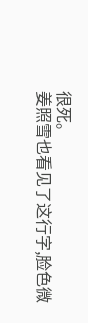很死。
姜照雪也看见了这行字,脸色微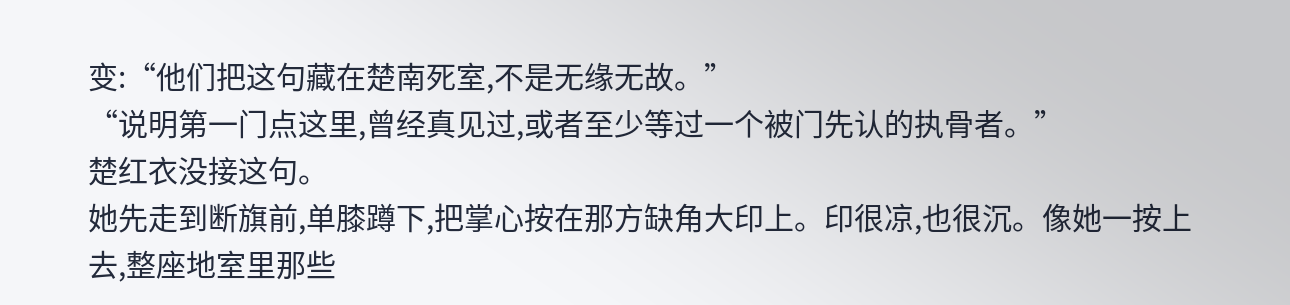变:“他们把这句藏在楚南死室,不是无缘无故。”
“说明第一门点这里,曾经真见过,或者至少等过一个被门先认的执骨者。”
楚红衣没接这句。
她先走到断旗前,单膝蹲下,把掌心按在那方缺角大印上。印很凉,也很沉。像她一按上去,整座地室里那些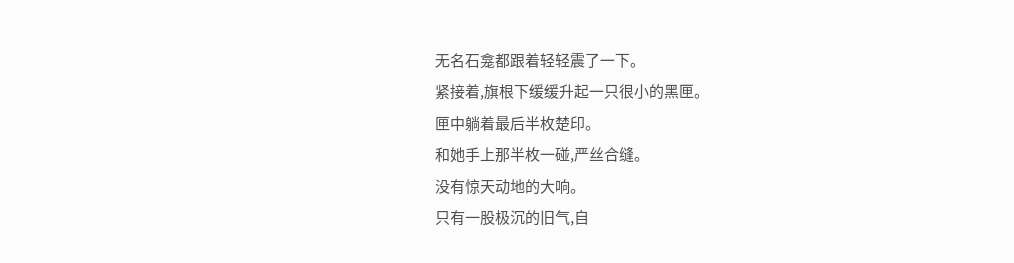无名石龛都跟着轻轻震了一下。
紧接着,旗根下缓缓升起一只很小的黑匣。
匣中躺着最后半枚楚印。
和她手上那半枚一碰,严丝合缝。
没有惊天动地的大响。
只有一股极沉的旧气,自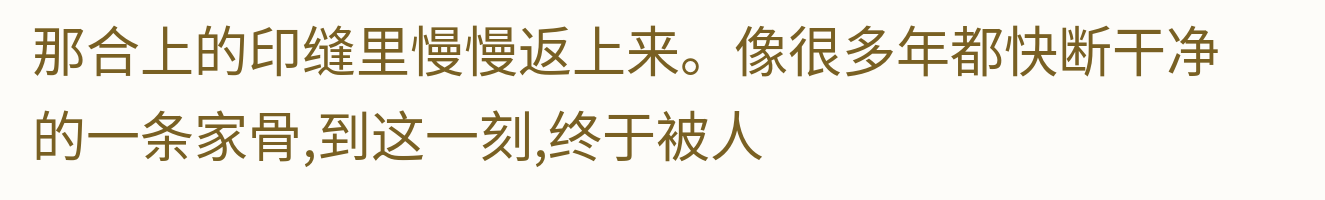那合上的印缝里慢慢返上来。像很多年都快断干净的一条家骨,到这一刻,终于被人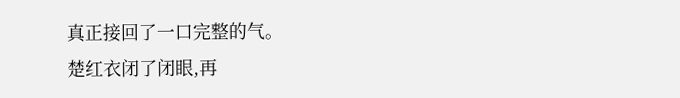真正接回了一口完整的气。
楚红衣闭了闭眼,再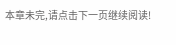本章未完,请点击下一页继续阅读!